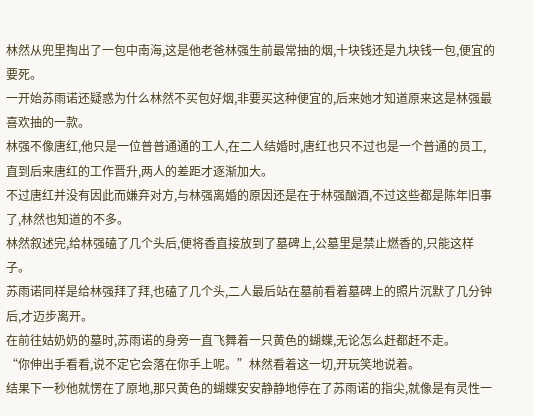林然从兜里掏出了一包中南海,这是他老爸林强生前最常抽的烟,十块钱还是九块钱一包,便宜的要死。
一开始苏雨诺还疑惑为什么林然不买包好烟,非要买这种便宜的,后来她才知道原来这是林强最喜欢抽的一款。
林强不像唐红,他只是一位普普通通的工人,在二人结婚时,唐红也只不过也是一个普通的员工,直到后来唐红的工作晋升,两人的差距才逐渐加大。
不过唐红并没有因此而嫌弃对方,与林强离婚的原因还是在于林强酗酒,不过这些都是陈年旧事了,林然也知道的不多。
林然叙述完,给林强磕了几个头后,便将香直接放到了墓碑上,公墓里是禁止燃香的,只能这样子。
苏雨诺同样是给林强拜了拜,也磕了几个头,二人最后站在墓前看着墓碑上的照片沉默了几分钟后,才迈步离开。
在前往姑奶奶的墓时,苏雨诺的身旁一直飞舞着一只黄色的蝴蝶,无论怎么赶都赶不走。
“你伸出手看看,说不定它会落在你手上呢。”林然看着这一切,开玩笑地说着。
结果下一秒他就愣在了原地,那只黄色的蝴蝶安安静静地停在了苏雨诺的指尖,就像是有灵性一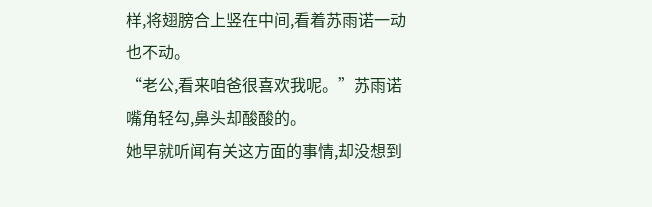样,将翅膀合上竖在中间,看着苏雨诺一动也不动。
“老公,看来咱爸很喜欢我呢。”苏雨诺嘴角轻勾,鼻头却酸酸的。
她早就听闻有关这方面的事情,却没想到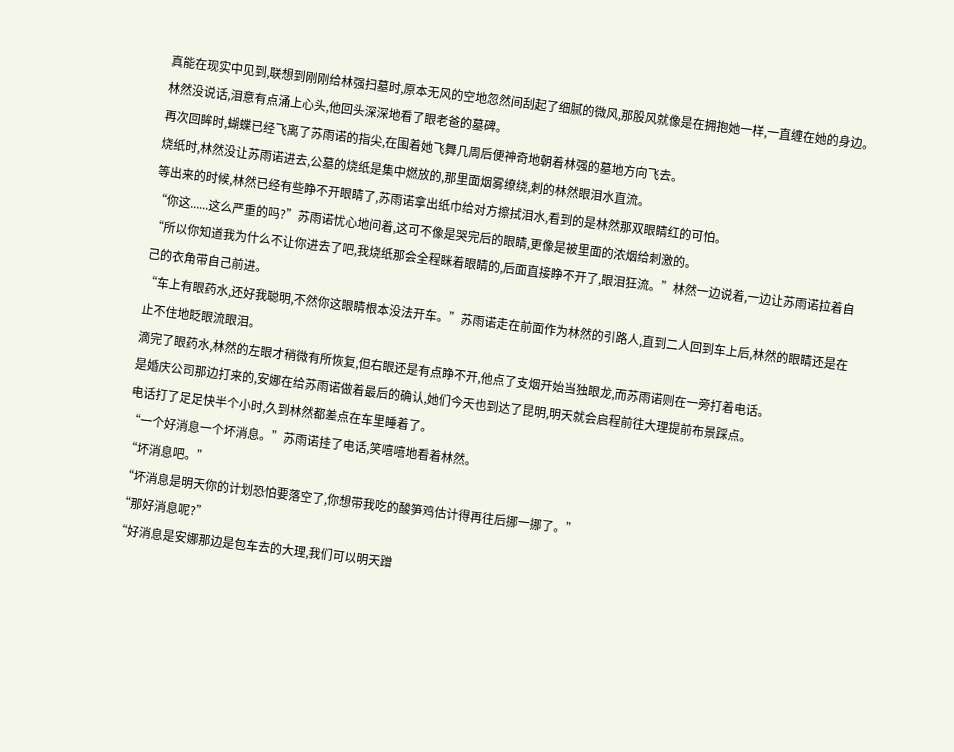真能在现实中见到,联想到刚刚给林强扫墓时,原本无风的空地忽然间刮起了细腻的微风,那股风就像是在拥抱她一样,一直缠在她的身边。
林然没说话,泪意有点涌上心头,他回头深深地看了眼老爸的墓碑。
再次回眸时,蝴蝶已经飞离了苏雨诺的指尖,在围着她飞舞几周后便神奇地朝着林强的墓地方向飞去。
烧纸时,林然没让苏雨诺进去,公墓的烧纸是集中燃放的,那里面烟雾缭绕,刺的林然眼泪水直流。
等出来的时候,林然已经有些睁不开眼睛了,苏雨诺拿出纸巾给对方擦拭泪水,看到的是林然那双眼睛红的可怕。
“你这......这么严重的吗?”苏雨诺忧心地问着,这可不像是哭完后的眼睛,更像是被里面的浓烟给刺激的。
“所以你知道我为什么不让你进去了吧,我烧纸那会全程眯着眼睛的,后面直接睁不开了,眼泪狂流。”林然一边说着,一边让苏雨诺拉着自己的衣角带自己前进。
“车上有眼药水,还好我聪明,不然你这眼睛根本没法开车。”苏雨诺走在前面作为林然的引路人,直到二人回到车上后,林然的眼睛还是在止不住地眨眼流眼泪。
滴完了眼药水,林然的左眼才稍微有所恢复,但右眼还是有点睁不开,他点了支烟开始当独眼龙,而苏雨诺则在一旁打着电话。
是婚庆公司那边打来的,安娜在给苏雨诺做着最后的确认,她们今天也到达了昆明,明天就会启程前往大理提前布景踩点。
电话打了足足快半个小时,久到林然都差点在车里睡着了。
“一个好消息一个坏消息。”苏雨诺挂了电话,笑嘻嘻地看着林然。
“坏消息吧。”
“坏消息是明天你的计划恐怕要落空了,你想带我吃的酸笋鸡估计得再往后挪一挪了。”
“那好消息呢?”
“好消息是安娜那边是包车去的大理,我们可以明天蹭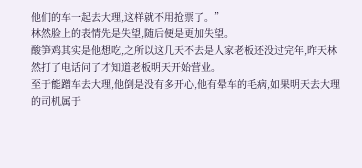他们的车一起去大理,这样就不用抢票了。”
林然脸上的表情先是失望,随后便是更加失望。
酸笋鸡其实是他想吃,之所以这几天不去是人家老板还没过完年,昨天林然打了电话问了才知道老板明天开始营业。
至于能蹭车去大理,他倒是没有多开心,他有晕车的毛病,如果明天去大理的司机属于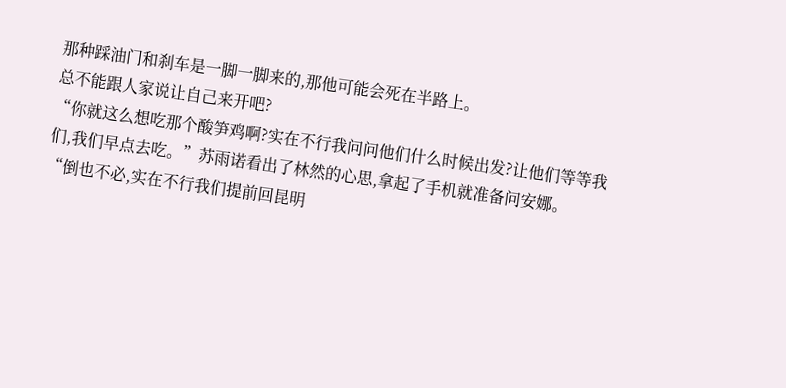那种踩油门和刹车是一脚一脚来的,那他可能会死在半路上。
总不能跟人家说让自己来开吧?
“你就这么想吃那个酸笋鸡啊?实在不行我问问他们什么时候出发?让他们等等我们,我们早点去吃。”苏雨诺看出了林然的心思,拿起了手机就准备问安娜。
“倒也不必,实在不行我们提前回昆明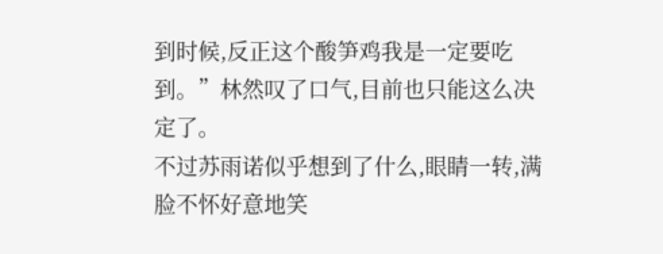到时候,反正这个酸笋鸡我是一定要吃到。”林然叹了口气,目前也只能这么决定了。
不过苏雨诺似乎想到了什么,眼睛一转,满脸不怀好意地笑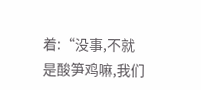着:“没事,不就是酸笋鸡嘛,我们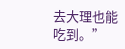去大理也能吃到。”